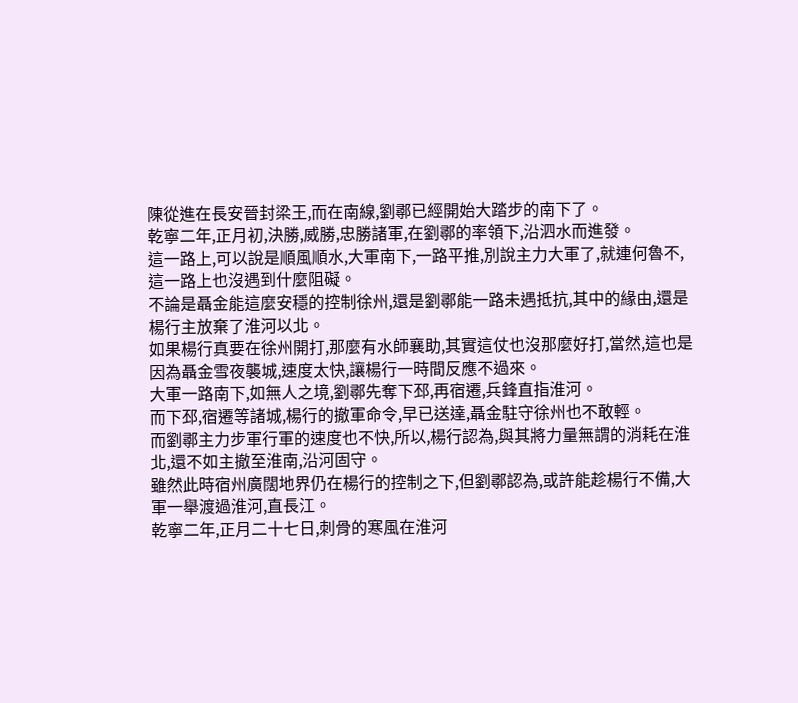陳從進在長安晉封梁王,而在南線,劉鄩已經開始大踏步的南下了。
乾寧二年,正月初,決勝,威勝,忠勝諸軍,在劉鄩的率領下,沿泗水而進發。
這一路上,可以說是順風順水,大軍南下,一路平推,別說主力大軍了,就連何魯不,這一路上也沒遇到什麼阻礙。
不論是聶金能這麼安穩的控制徐州,還是劉鄩能一路未遇抵抗,其中的緣由,還是楊行主放棄了淮河以北。
如果楊行真要在徐州開打,那麼有水師襄助,其實這仗也沒那麼好打,當然,這也是因為聶金雪夜襲城,速度太快,讓楊行一時間反應不過來。
大軍一路南下,如無人之境,劉鄩先奪下邳,再宿遷,兵鋒直指淮河。
而下邳,宿遷等諸城,楊行的撤軍命令,早已送達,聶金駐守徐州也不敢輕。
而劉鄩主力步軍行軍的速度也不快,所以,楊行認為,與其將力量無謂的消耗在淮北,還不如主撤至淮南,沿河固守。
雖然此時宿州廣闊地界仍在楊行的控制之下,但劉鄩認為,或許能趁楊行不備,大軍一舉渡過淮河,直長江。
乾寧二年,正月二十七日,刺骨的寒風在淮河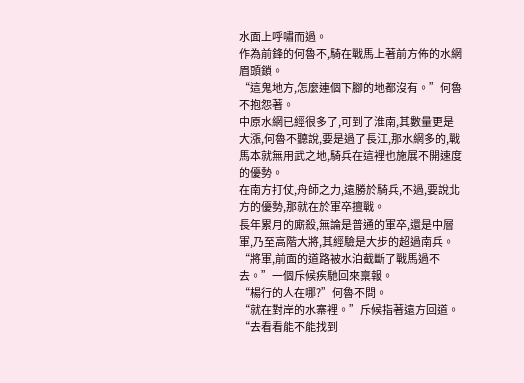水面上呼嘯而過。
作為前鋒的何魯不,騎在戰馬上著前方佈的水網眉頭鎖。
“這鬼地方,怎麼連個下腳的地都沒有。”何魯不抱怨著。
中原水網已經很多了,可到了淮南,其數量更是大漲,何魯不聽說,要是過了長江,那水網多的,戰馬本就無用武之地,騎兵在這裡也施展不開速度的優勢。
在南方打仗,舟師之力,遠勝於騎兵,不過,要說北方的優勢,那就在於軍卒擅戰。
長年累月的廝殺,無論是普通的軍卒,還是中層軍,乃至高階大將,其經驗是大步的超過南兵。
“將軍,前面的道路被水泊截斷了戰馬過不去。”一個斥候疾馳回來稟報。
“楊行的人在哪?”何魯不問。
“就在對岸的水寨裡。”斥候指著遠方回道。
“去看看能不能找到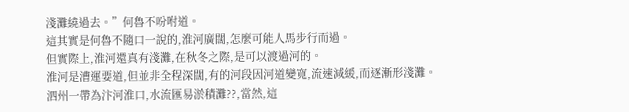淺灘繞過去。”何魯不吩咐道。
這其實是何魯不隨口一說的,淮河廣闊,怎麼可能人馬步行而過。
但實際上,淮河還真有淺灘,在秋冬之際,是可以渡過河的。
淮河是漕運要道,但並非全程深闊,有的河段因河道變寬,流速減緩,而逐漸形淺灘。
泗州一帶為汴河淮口,水流匯易淤積灘??,當然,這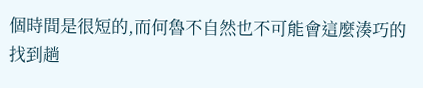個時間是很短的,而何魯不自然也不可能會這麼湊巧的找到趟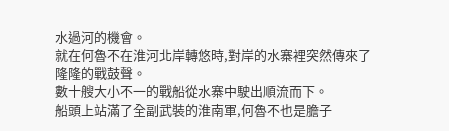水過河的機會。
就在何魯不在淮河北岸轉悠時,對岸的水寨裡突然傳來了隆隆的戰鼓聲。
數十艘大小不一的戰船從水寨中駛出順流而下。
船頭上站滿了全副武裝的淮南軍,何魯不也是膽子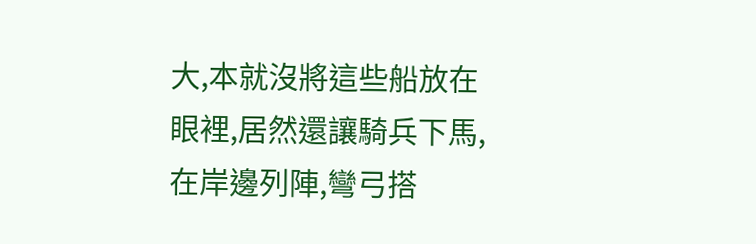大,本就沒將這些船放在眼裡,居然還讓騎兵下馬,在岸邊列陣,彎弓搭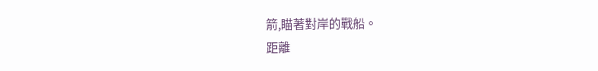箭,瞄著對岸的戰船。
距離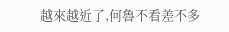越來越近了,何魯不看差不多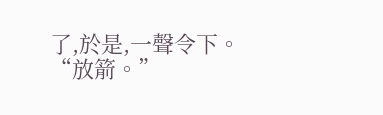了,於是,一聲令下。
“放箭。”